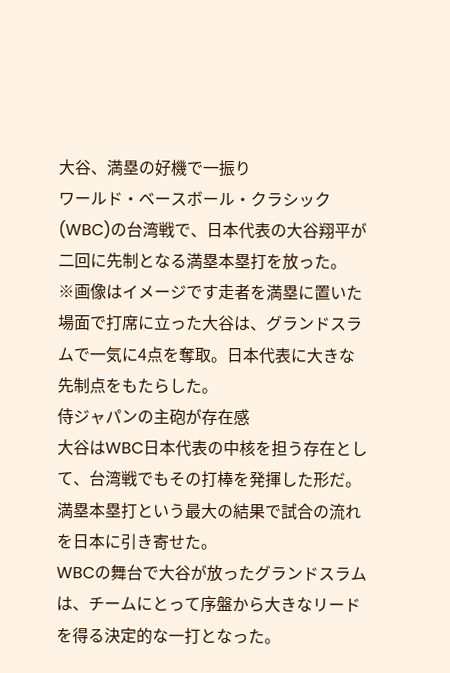大谷、満塁の好機で一振り
ワールド・ベースボール・クラシック(WBC)の台湾戦で、日本代表の大谷翔平が二回に先制となる満塁本塁打を放った。
※画像はイメージです走者を満塁に置いた場面で打席に立った大谷は、グランドスラムで一気に4点を奪取。日本代表に大きな先制点をもたらした。
侍ジャパンの主砲が存在感
大谷はWBC日本代表の中核を担う存在として、台湾戦でもその打棒を発揮した形だ。満塁本塁打という最大の結果で試合の流れを日本に引き寄せた。
WBCの舞台で大谷が放ったグランドスラムは、チームにとって序盤から大きなリードを得る決定的な一打となった。